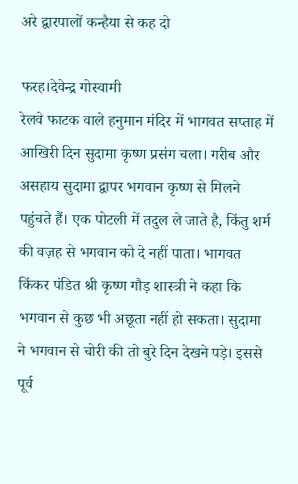अरे द्वारपालों कन्हैया से कह दो

फरह।देवेन्द्र गोस्वामी
रेलवे फाटक वाले हनुमान मंदिर में भागवत सप्ताह में
आखिरी दिन सुदामा कृष्ण प्रसंग चला। गरीब और असहाय सुदामा द्वापर भगवान कृष्ण से मिलने पहुंचते हैं। एक पोटली में तदुल ले जाते है, किंतु शर्म की वज़ह से भगवान को दे नहीं पाता। भागवत किंकर पंडित श्री कृष्ण गौड़ शास्त्री ने कहा कि भगवान से कुछ भी अछूता नहीं हो सकता। सुदामा ने भगवान से चोरी की तो बुरे दिन देखने पड़े। इससे पूर्व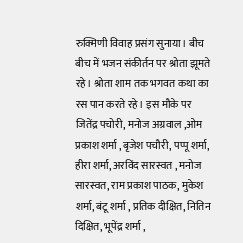रुक्मिणी विवाह प्रसंग सुनाया। बीच बीच में भजन संकीर्तन पर श्रोता झूमते रहे। श्रोता शाम तक भगवत कथा का रस पान करते रहे। इस मौके पर जितेंद्र पचोरी, मनोज अग्रवाल ,ओम प्रकाश शर्मा ,बृजेश पचौरी, पप्पू शर्मा, हीरा शर्मा, अरविंद सारस्वत , मनोज सारस्वत, राम प्रकाश पाठक, मुकेश शर्मा, बंटू शर्मा , प्रतिक दीक्षित, नितिन दिक्षित, भूपेंद्र शर्मा ,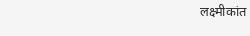लक्ष्मीकांत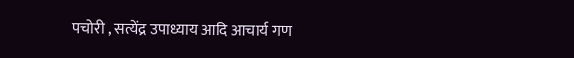पचोरी , सत्येंद्र उपाध्याय आदि आचार्य गण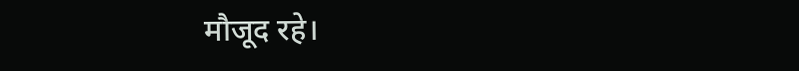मौजूद रहे।